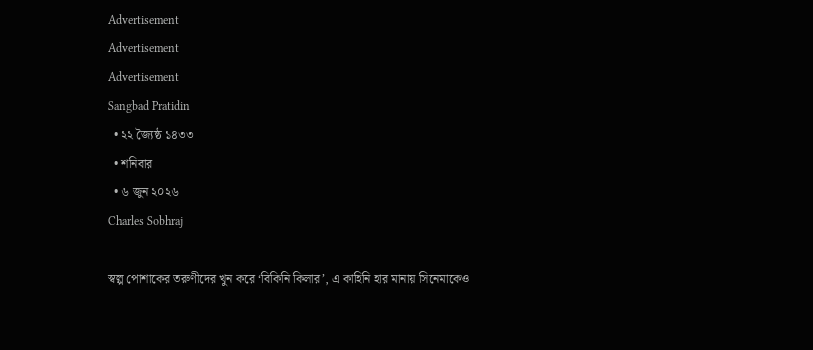Advertisement
Advertisement
Advertisement
Sangbad Pratidin
  • ২২ জ্যৈষ্ঠ ১৪৩৩
  • শনিবার
  • ৬ জুন ২০২৬
Charles Sobhraj

স্বল্প পোশাকের তরুণীদের খুন করে ‘বিকিনি কিলার’, এ কাহিনি হার মানায় সিনেমাকেও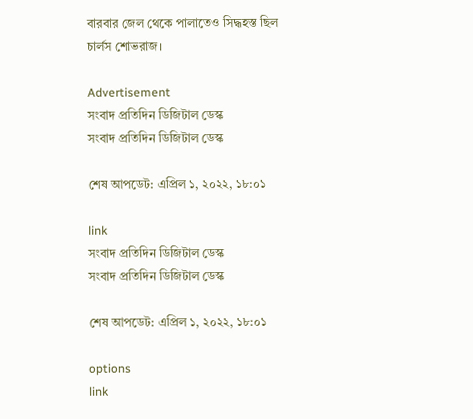বারবার জেল থেকে পালাতেও সিদ্ধহস্ত ছিল চার্লস শোভরাজ।

Advertisement
সংবাদ প্রতিদিন ডিজিটাল ডেস্ক
সংবাদ প্রতিদিন ডিজিটাল ডেস্ক

শেষ আপডেট: এপ্রিল ১, ২০২২, ১৮:০১

link
সংবাদ প্রতিদিন ডিজিটাল ডেস্ক
সংবাদ প্রতিদিন ডিজিটাল ডেস্ক

শেষ আপডেট: এপ্রিল ১, ২০২২, ১৮:০১

options
link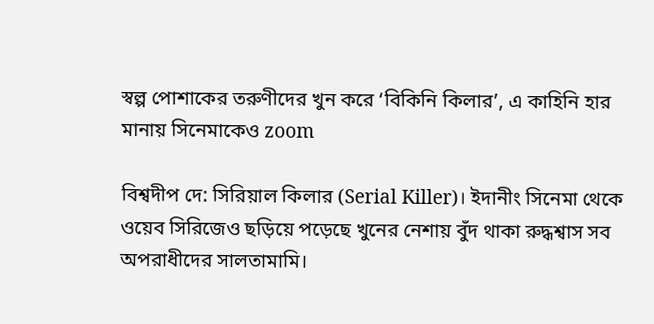স্বল্প পোশাকের তরুণীদের খুন করে ‘বিকিনি কিলার’, এ কাহিনি হার মানায় সিনেমাকেও zoom

বিশ্বদীপ দে: সিরিয়াল কিলার (Serial Killer)। ইদানীং সিনেমা থেকে ওয়েব সিরিজেও ছড়িয়ে পড়েছে খুনের নেশায় বুঁদ থাকা রুদ্ধশ্বাস সব অপরাধীদের সালতামামি।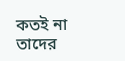কতই না তাদের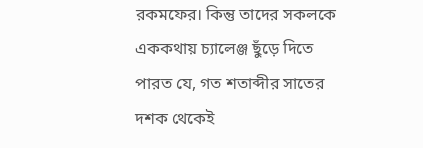রকমফের। কিন্তু তাদের সকলকে এককথায় চ্যালেঞ্জ ছুঁড়ে দিতে পারত যে, গত শতাব্দীর সাতের দশক থেকেই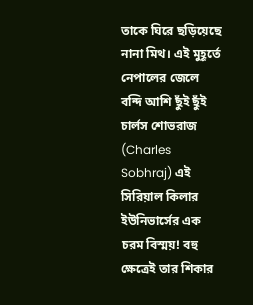তাকে ঘিরে ছড়িয়েছে নানা মিথ। এই মুহূর্তে নেপালের জেলে বন্দি আশি ছুঁই ছুঁই চার্লস শোভরাজ (Charles Sobhraj) এই সিরিয়াল কিলার ইউনিভার্সের এক চরম বিস্ময়! বহু ক্ষেত্রেই তার শিকার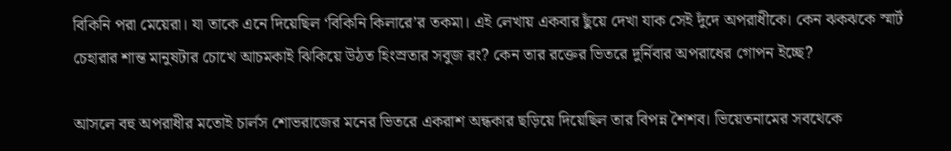বিকিনি পরা মেয়েরা। যা তাকে এনে দিয়েছিল ‘বিকিনি কিলারে’র তকমা। এই লেখায় একবার ছুঁয়ে দেখা যাক সেই দুঁদে অপরাধীকে। কেন ঝকঝকে স্মার্ট চেহারার শান্ত মানুষটার চোখে আচমকাই ঝিকিয়ে উঠত হিংস্রতার সবুজ রং? কেন তার রক্তের ভিতরে দুর্নিবার অপরাধের গোপন ইচ্ছে?

আসলে বহু অপরাধীর মতোই চার্লস শোভরাজের মনের ভিতরে একরাশ অন্ধকার ছড়িয়ে দিয়েছিল তার বিপন্ন শৈশব। ভিয়েতনামের সবথেকে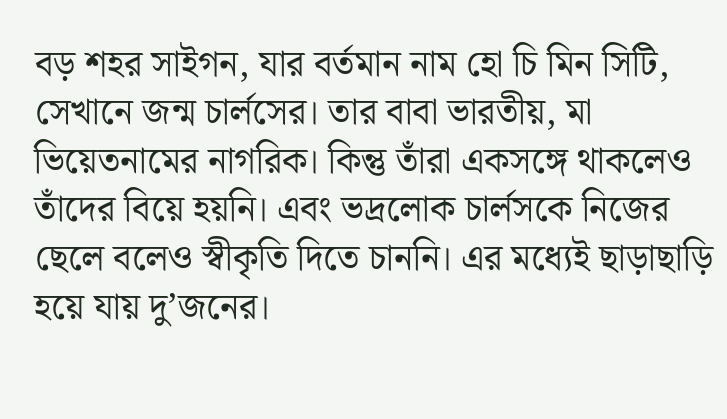বড় শহর সাইগন, যার বর্তমান নাম হো চি মিন সিটি, সেখানে জন্ম চার্লসের। তার বাবা ভারতীয়, মা ভিয়েতনামের নাগরিক। কিন্তু তাঁরা একসঙ্গে থাকলেও তাঁদের বিয়ে হয়নি। এবং ভদ্রলোক চার্লসকে নিজের ছেলে বলেও স্বীকৃতি দিতে চাননি। এর মধ্যেই ছাড়াছাড়ি হয়ে যায় দু’জনের।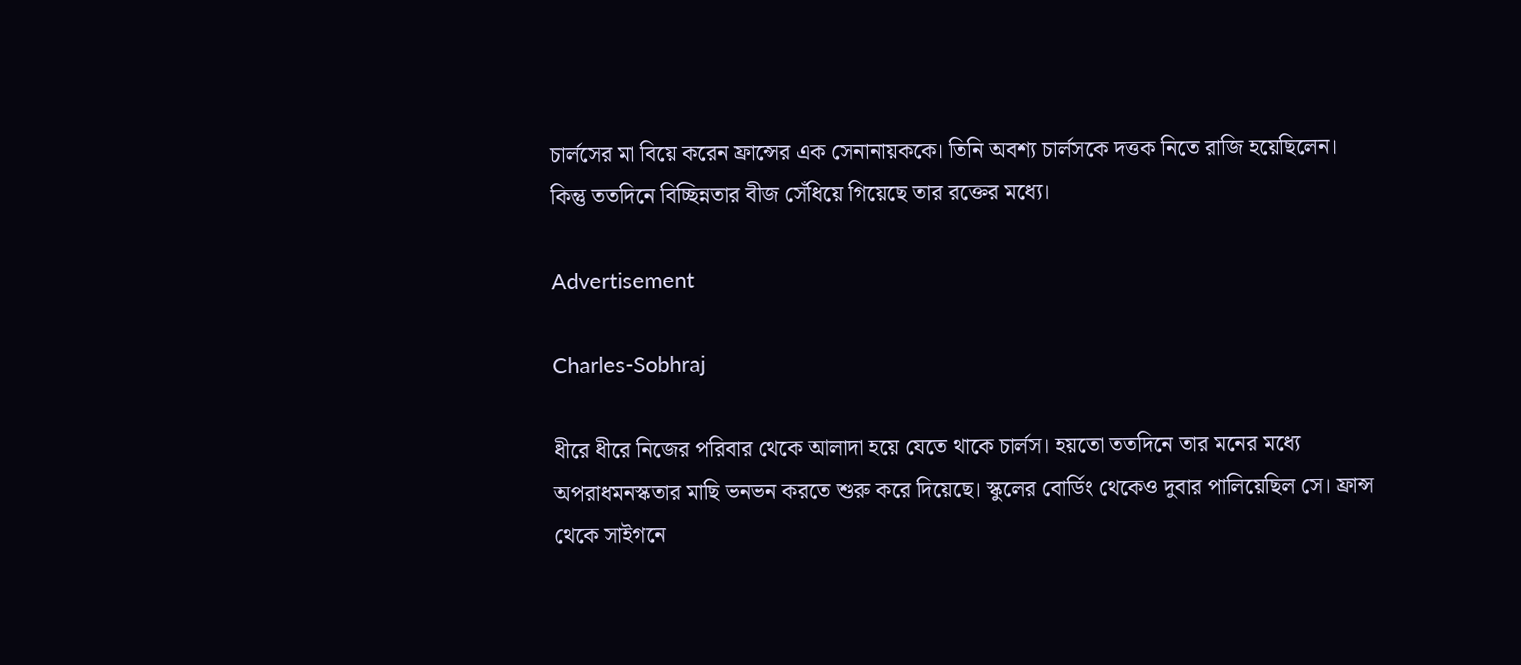চার্লসের মা বিয়ে করেন ফ্রান্সের এক সেনানায়ককে। তিনি অবশ্য চার্লসকে দত্তক নিতে রাজি হয়েছিলেন। কিন্তু ততদিনে বিচ্ছিন্নতার বীজ সেঁধিয়ে গিয়েছে তার রক্তের মধ্যে।

Advertisement

Charles-Sobhraj

ধীরে ধীরে নিজের পরিবার থেকে আলাদা হয়ে যেতে থাকে চার্লস। হয়তো ততদিনে তার মনের মধ্যে অপরাধমনস্কতার মাছি ভনভন করতে শুরু করে দিয়েছে। স্কুলের বোর্ডিং থেকেও দুবার পালিয়েছিল সে। ফ্রান্স থেকে সাইগনে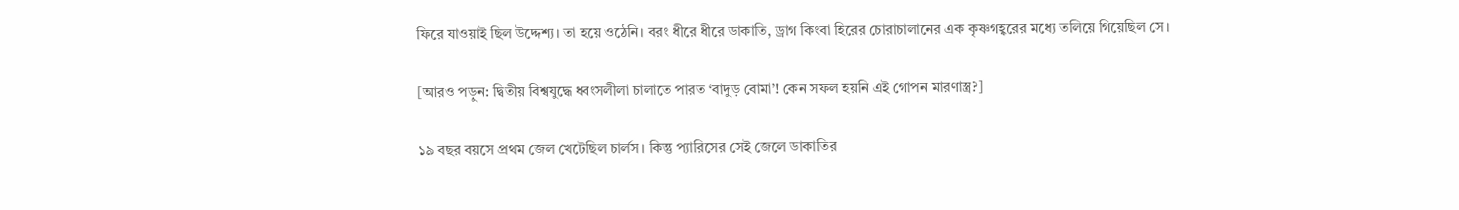ফিরে যাওয়াই ছিল উদ্দেশ্য। তা হয়ে ওঠেনি। বরং ধীরে ধীরে ডাকাতি, ড্রাগ কিংবা হিরের চোরাচালানের এক কৃষ্ণগহ্বরের মধ্যে তলিয়ে গিয়েছিল সে।

[আরও পড়ুন: দ্বিতীয় বিশ্বযুদ্ধে ধ্বংসলীলা চালাতে পারত ‘বাদুড় বোমা’! কেন সফল হয়নি এই গোপন মারণাস্ত্র?]

১৯ বছর বয়সে প্রথম জেল খেটেছিল চার্লস। কিন্তু প্যারিসের সেই জেলে ডাকাতির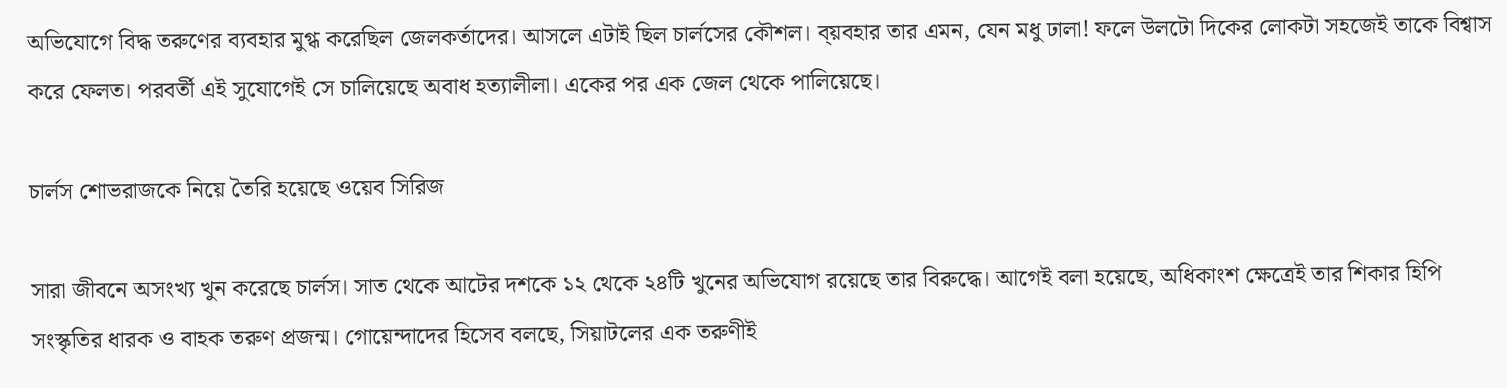অভিযোগে বিদ্ধ তরুণের ব্যবহার মুগ্ধ করেছিল জেলকর্তাদের। আসলে এটাই ছিল চার্লসের কৌশল। ব্য়বহার তার এমন, যেন মধু ঢালা! ফলে উলটো দিকের লোকটা সহজেই তাকে বিশ্বাস করে ফেলত। পরবর্তী এই সুযোগেই সে চালিয়েছে অবাধ হত্যালীলা। একের পর এক জেল থেকে পালিয়েছে।

চার্লস শোভরাজকে নিয়ে তৈরি হয়েছে ওয়েব সিরিজ

সারা জীবনে অসংখ্য খুন করেছে চার্লস। সাত থেকে আটের দশকে ১২ থেকে ২৪টি খুনের অভিযোগ রয়েছে তার বিরুদ্ধে। আগেই বলা হয়েছে, অধিকাংশ ক্ষেত্রেই তার শিকার হিপি সংস্কৃতির ধারক ও বাহক তরুণ প্রজন্ম। গোয়েন্দাদের হিসেব বলছে, সিয়াটলের এক তরুণীই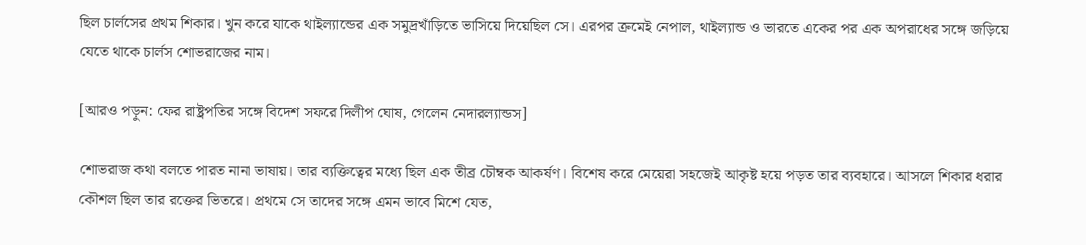ছিল চার্লসের প্রথম শিকার। খুন করে যাকে থাইল্যান্ডের এক সমুদ্রখাঁড়িতে ভাসিয়ে দিয়েছিল সে। এরপর ক্রমেই নেপাল, থাইল্যান্ড ও ভারতে একের পর এক অপরাধের সঙ্গে জড়িয়ে যেতে থাকে চার্লস শোভরাজের নাম।

[আরও পড়ুন: ফের রাষ্ট্রপতির সঙ্গে বিদেশ সফরে দিলীপ ঘোষ, গেলেন নেদারল্যান্ডস]

শোভরাজ কথা বলতে পারত নানা ভাষায়। তার ব্যক্তিত্বের মধ্যে ছিল এক তীব্র চৌম্বক আকর্ষণ। বিশেষ করে মেয়েরা সহজেই আকৃষ্ট হয়ে পড়ত তার ব্যবহারে। আসলে শিকার ধরার কৌশল ছিল তার রক্তের ভিতরে। প্রথমে সে তাদের সঙ্গে এমন ভাবে মিশে যেত,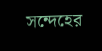সন্দেহের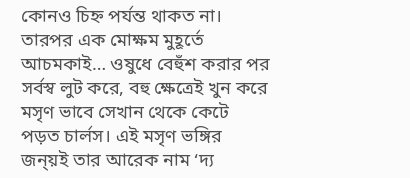কোনও চিহ্ন পর্যন্ত থাকত না। তারপর এক মোক্ষম মুহূর্তে আচমকাই… ওষুধে বেহুঁশ করার পর সর্বস্ব লুট করে, বহু ক্ষেত্রেই খুন করে মসৃণ ভাবে সেখান থেকে কেটে পড়ত চার্লস। এই মসৃণ ভঙ্গির জন্য়ই তার আরেক নাম ‘দ্য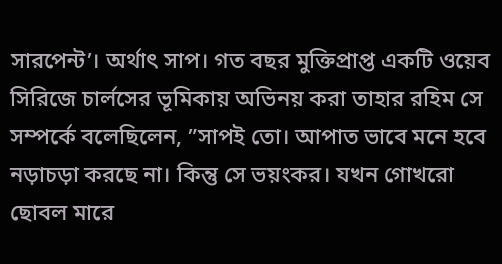সারপেন্ট’। অর্থাৎ সাপ। গত বছর মুক্তিপ্রাপ্ত একটি ওয়েব সিরিজে চার্লসের ভূমিকায় অভিনয় করা তাহার রহিম সে সম্পর্কে বলেছিলেন, ”সাপই তো। আপাত ভাবে মনে হবে নড়াচড়া করছে না। কিন্তু সে ভয়ংকর। যখন গোখরো ছোবল মারে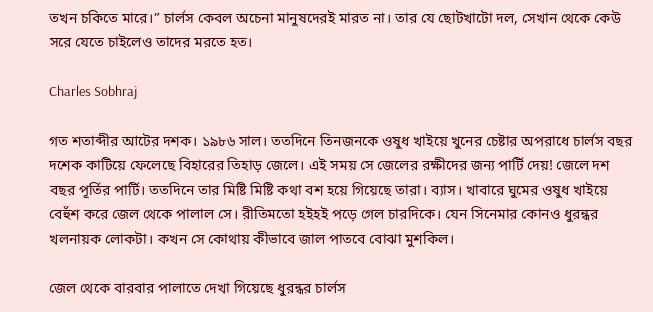তখন চকিতে মারে।” চার্লস কেবল অচেনা মানুষদেরই মারত না। তার যে ছোটখাটো দল, সেখান থেকে কেউ সরে যেতে চাইলেও তাদের মরতে হত।

Charles Sobhraj

গত শতাব্দীর আটের দশক। ১৯৮৬ সাল। ততদিনে তিনজনকে ওষুধ খাইয়ে খুনের চেষ্টার অপরাধে চার্লস বছর দশেক কাটিয়ে ফেলেছে বিহারের তিহাড় জেলে। এই সময় সে জেলের রক্ষীদের জন্য পার্টি দেয়! জেলে দশ বছর পূর্তির পার্টি। ততদিনে তার মিষ্টি মিষ্টি কথা বশ হয়ে গিয়েছে তারা। ব্যাস। খাবারে ঘুমের ওষুধ খাইয়ে বেহুঁশ করে জেল থেকে পালাল সে। রীতিমতো হইহই পড়ে গেল চারদিকে। যেন সিনেমার কোনও ধুরন্ধর খলনায়ক লোকটা। কখন সে কোথায় কীভাবে জাল পাতবে বোঝা মুশকিল।

জেল থেকে বারবার পালাতে দেখা গিয়েছে ধুরন্ধর চার্লস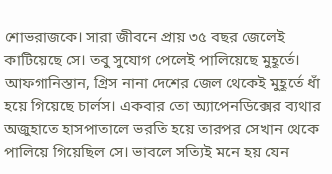শোভরাজকে। সারা জীবনে প্রায় ৩৫ বছর জেলেই কাটিয়েছে সে। তবু সুযোগ পেলেই পালিয়েছে মুহূর্তে। আফগানিস্তান, গ্রিস নানা দেশের জেল থেকেই মুহূর্তে ধাঁ হয়ে গিয়েছে চার্লস। একবার তো অ্যাপেনডিক্সের ব্যথার অজুহাতে হাসপাতালে ভরতি হয়ে তারপর সেখান থেকে পালিয়ে গিয়েছিল সে। ভাবলে সত্যিই মনে হয় যেন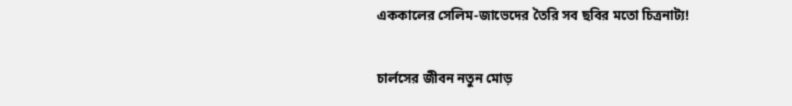এককালের সেলিম-জাভেদের তৈরি সব ছবির মতো চিত্রনাট্য!

চার্লসের জীবন নতুন মোড়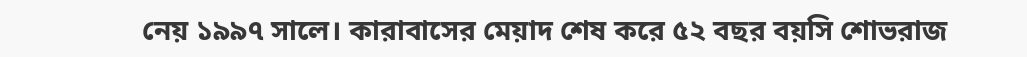নেয় ১৯৯৭ সালে। কারাবাসের মেয়াদ শেষ করে ৫২ বছর বয়সি শোভরাজ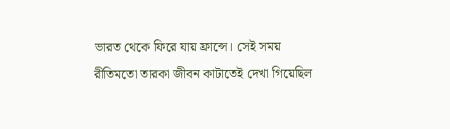ভারত থেকে ফিরে যায় ফ্রান্সে। সেই সময় রীতিমতো তারকা জীবন কাটাতেই দেখা গিয়েছিল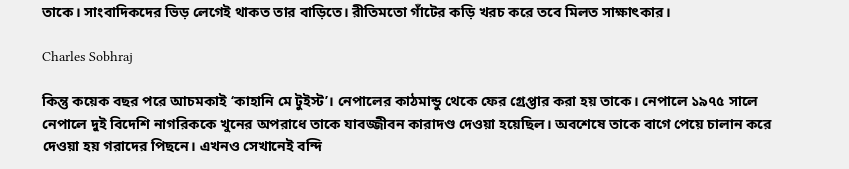তাকে। সাংবাদিকদের ভিড় লেগেই থাকত তার বাড়িতে। রীতিমতো গাঁটের কড়ি খরচ করে তবে মিলত সাক্ষাৎকার।

Charles Sobhraj

কিন্তু কয়েক বছর পরে আচমকাই ‘কাহানি মে টুইস্ট’। নেপালের কাঠমান্ডু থেকে ফের গ্রেপ্তার করা হয় তাকে। নেপালে ১৯৭৫ সালে নেপালে দুই বিদেশি নাগরিককে খুনের অপরাধে তাকে যাবজ্জীবন কারাদণ্ড দেওয়া হয়েছিল। অবশেষে তাকে বাগে পেয়ে চালান করে দেওয়া হয় গরাদের পিছনে। এখনও সেখানেই বন্দি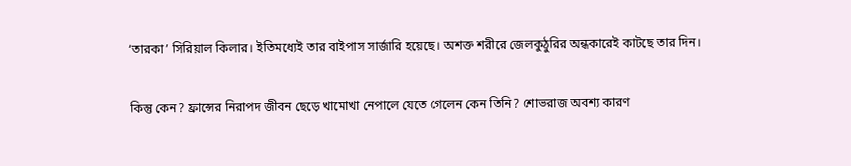‘তারকা’ সিরিয়াল কিলার। ইতিমধ্যেই তার বাইপাস সার্জারি হয়েছে। অশক্ত শরীরে জেলকুঠুরির অন্ধকারেই কাটছে তার দিন।

কিন্তু কেন? ফ্রান্সের নিরাপদ জীবন ছেড়ে খামোখা নেপালে যেতে গেলেন কেন তিনি? শোভরাজ অবশ্য কারণ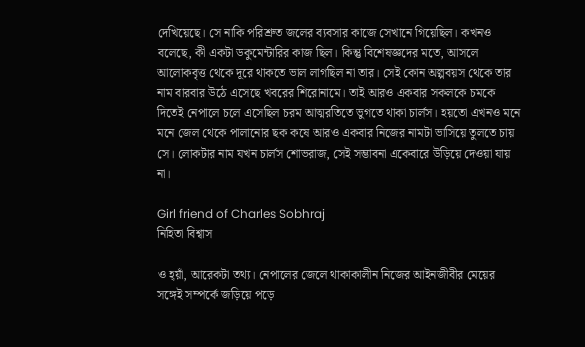দেখিয়েছে। সে নাকি পরিশ্রুত জলের ব্যবসার কাজে সেখানে গিয়েছিল। কখনও বলেছে, কী একটা ডকুমেন্টারির কাজ ছিল। কিন্তু বিশেষজ্ঞদের মতে, আসলে আলোকবৃত্ত থেকে দূরে থাকতে ভাল লাগছিল না তার। সেই কোন অল্পবয়স থেকে তার নাম বারবার উঠে এসেছে খবরের শিরোনামে। তাই আরও একবার সকলকে চমকে দিতেই নেপালে চলে এসেছিল চরম আত্মরতিতে ভুগতে থাকা চার্লস। হয়তো এখনও মনে মনে জেল থেকে পালানোর ছক কষে আরও একবার নিজের নামটা ভাসিয়ে তুলতে চায় সে। লোকটার নাম যখন চার্লস শোভরাজ, সেই সম্ভাবনা একেবারে উড়িয়ে দেওয়া যায় না।

Girl friend of Charles Sobhraj
নিহিতা বিশ্বাস

ও হ্য়াঁ, আরেকটা তথ্য। নেপালের জেলে থাকাকালীন নিজের আইনজীবীর মেয়ের সঙ্গেই সম্পর্কে জড়িয়ে পড়ে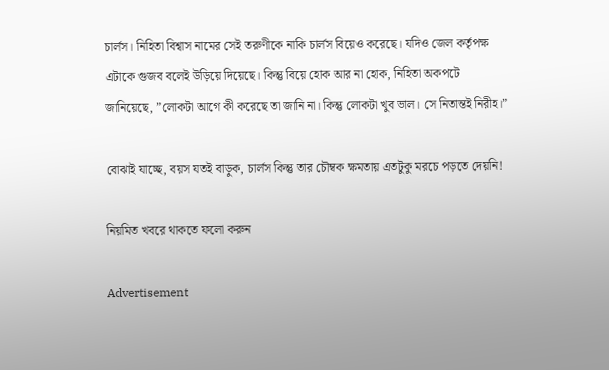চার্লস। নিহিতা বিশ্বাস নামের সেই তরুণীকে নাকি চার্লস বিয়েও করেছে। যদিও জেল কর্তৃপক্ষ এটাকে গুজব বলেই উড়িয়ে দিয়েছে। কিন্তু বিয়ে হোক আর না হোক, নিহিতা অকপটে জানিয়েছে, ”লোকটা আগে কী করেছে তা জানি না। কিন্তু লোকটা খুব ভাল। সে নিতান্তই নিরীহ।”

বোঝাই যাচ্ছে, বয়স যতই বাড়ুক, চার্লস কিন্তু তার চৌম্বক ক্ষমতায় এতটুকু মরচে পড়তে দেয়নি!

নিয়মিত খবরে থাকতে ফলো করুন

Advertisement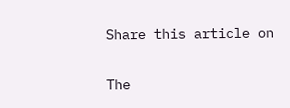Share this article on

The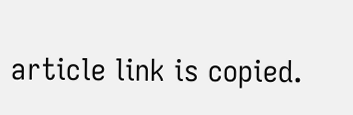article link is copied.